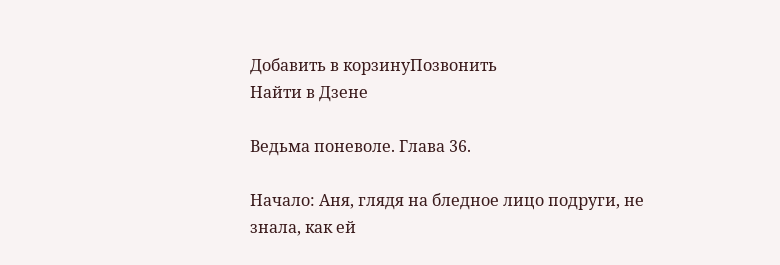Добавить в корзинуПозвонить
Найти в Дзене

Ведьма поневоле. Глава 36.

Начало: Аня, глядя на бледное лицо подруги, не знала, как ей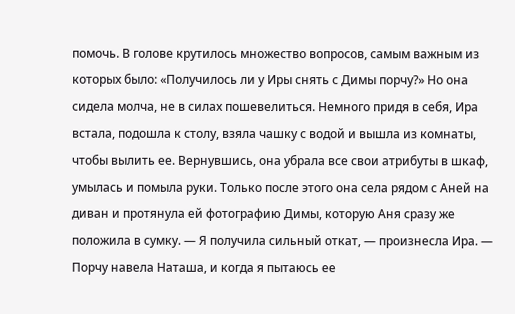помочь. В голове крутилось множество вопросов, самым важным из которых было: «Получилось ли у Иры снять с Димы порчу?» Но она сидела молча, не в силах пошевелиться. Немного придя в себя, Ира встала, подошла к столу, взяла чашку с водой и вышла из комнаты, чтобы вылить ее. Вернувшись, она убрала все свои атрибуты в шкаф, умылась и помыла руки. Только после этого она села рядом с Аней на диван и протянула ей фотографию Димы, которую Аня сразу же положила в сумку. — Я получила сильный откат, — произнесла Ира. — Порчу навела Наташа, и когда я пытаюсь ее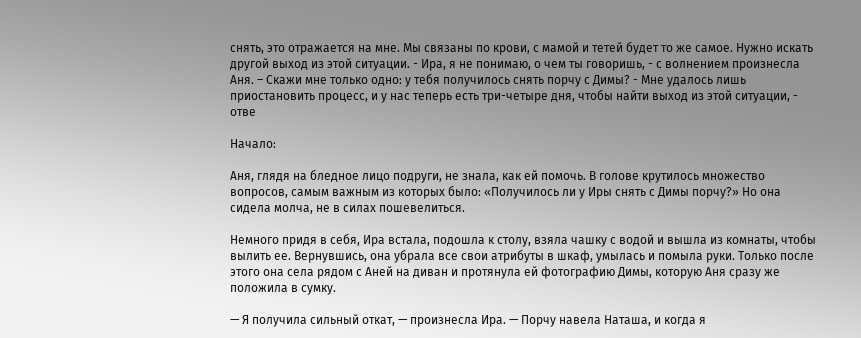снять, это отражается на мне. Мы связаны по крови, с мамой и тетей будет то же самое. Нужно искать другой выход из этой ситуации. - Ира, я не понимаю, о чем ты говоришь, - с волнением произнесла Аня. – Скажи мне только одно: у тебя получилось снять порчу с Димы? - Мне удалось лишь приостановить процесс, и у нас теперь есть три-четыре дня, чтобы найти выход из этой ситуации, - отве

Начало:

Аня, глядя на бледное лицо подруги, не знала, как ей помочь. В голове крутилось множество вопросов, самым важным из которых было: «Получилось ли у Иры снять с Димы порчу?» Но она сидела молча, не в силах пошевелиться.

Немного придя в себя, Ира встала, подошла к столу, взяла чашку с водой и вышла из комнаты, чтобы вылить ее. Вернувшись, она убрала все свои атрибуты в шкаф, умылась и помыла руки. Только после этого она села рядом с Аней на диван и протянула ей фотографию Димы, которую Аня сразу же положила в сумку.

— Я получила сильный откат, — произнесла Ира. — Порчу навела Наташа, и когда я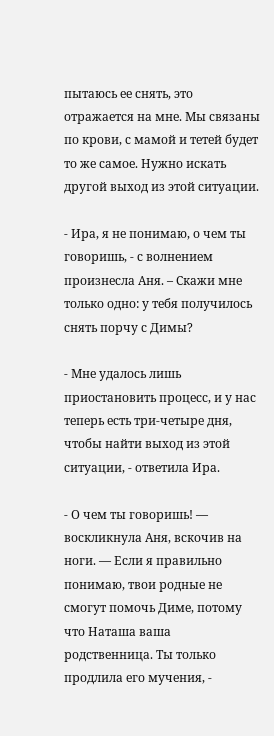пытаюсь ее снять, это отражается на мне. Мы связаны по крови, с мамой и тетей будет то же самое. Нужно искать другой выход из этой ситуации.

- Ира, я не понимаю, о чем ты говоришь, - с волнением произнесла Аня. – Скажи мне только одно: у тебя получилось снять порчу с Димы?

- Мне удалось лишь приостановить процесс, и у нас теперь есть три-четыре дня, чтобы найти выход из этой ситуации, - ответила Ира.

- О чем ты говоришь! — воскликнула Аня, вскочив на ноги. — Если я правильно понимаю, твои родные не смогут помочь Диме, потому что Наташа ваша родственница. Ты только продлила его мучения, -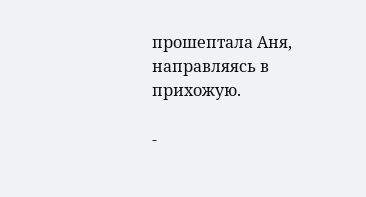прошептала Аня, направляясь в прихожую.

-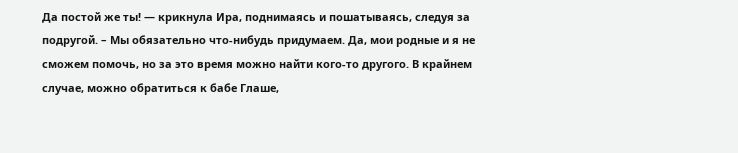Да постой же ты! — крикнула Ира, поднимаясь и пошатываясь, следуя за подругой. – Мы обязательно что-нибудь придумаем. Да, мои родные и я не сможем помочь, но за это время можно найти кого-то другого. В крайнем случае, можно обратиться к бабе Глаше,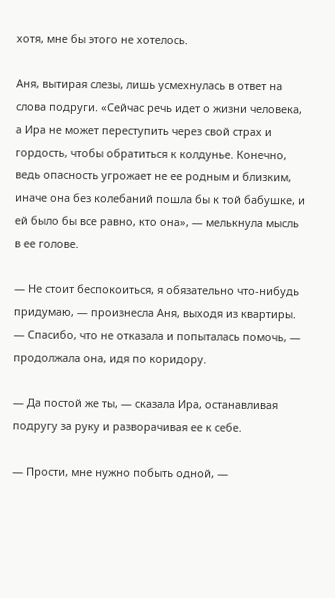хотя, мне бы этого не хотелось.

Аня, вытирая слезы, лишь усмехнулась в ответ на слова подруги. «Сейчас речь идет о жизни человека, а Ира не может переступить через свой страх и гордость, чтобы обратиться к колдунье. Конечно, ведь опасность угрожает не ее родным и близким, иначе она без колебаний пошла бы к той бабушке, и ей было бы все равно, кто она», — мелькнула мысль в ее голове.

— Не стоит беспокоиться, я обязательно что-нибудь придумаю, — произнесла Аня, выходя из квартиры. — Спасибо, что не отказала и попыталась помочь, — продолжала она, идя по коридору.

— Да постой же ты, — сказала Ира, останавливая подругу за руку и разворачивая ее к себе.

— Прости, мне нужно побыть одной, —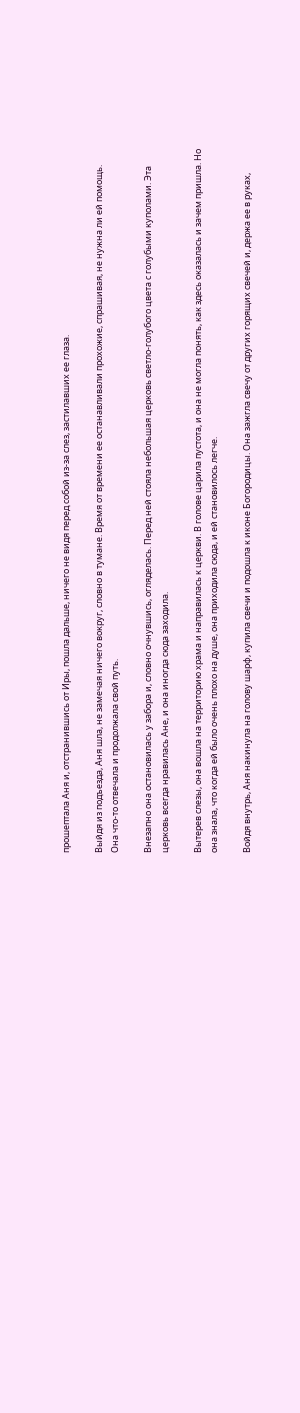прошептала Аня и, отстранившись от Иры, пошла дальше, ничего не видя перед собой из-за слез, застилавших ее глаза.

Выйдя из подъезда, Аня шла, не замечая ничего вокруг, словно в тумане. Время от времени ее останавливали прохожие, спрашивая, не нужна ли ей помощь. Она что-то отвечала и продолжала свой путь.

Внезапно она остановилась у забора и, словно очнувшись, огляделась. Перед ней стояла небольшая церковь светло-голубого цвета с голубыми куполами. Эта церковь всегда нравилась Ане, и она иногда сюда заходила.

Вытерев слезы, она вошла на территорию храма и направилась к церкви. В голове царила пустота, и она не могла понять, как здесь оказалась и зачем пришла. Но она знала, что когда ей было очень плохо на душе, она приходила сюда, и ей становилось легче.

Войдя внутрь, Аня накинула на голову шарф, купила свечи и подошла к иконе Богородицы. Она зажгла свечу от других горящих свечей и, держа ее в руках,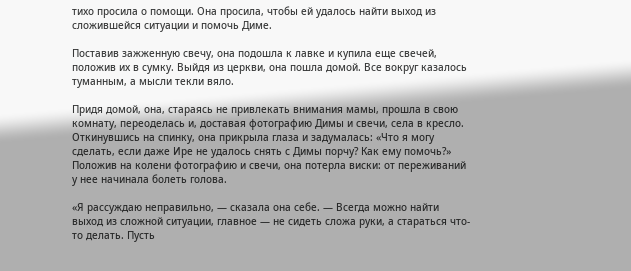тихо просила о помощи. Она просила, чтобы ей удалось найти выход из сложившейся ситуации и помочь Диме.

Поставив зажженную свечу, она подошла к лавке и купила еще свечей, положив их в сумку. Выйдя из церкви, она пошла домой. Все вокруг казалось туманным, а мысли текли вяло.

Придя домой, она, стараясь не привлекать внимания мамы, прошла в свою комнату, переоделась и, доставая фотографию Димы и свечи, села в кресло. Откинувшись на спинку, она прикрыла глаза и задумалась: «Что я могу сделать, если даже Ире не удалось снять с Димы порчу? Как ему помочь?» Положив на колени фотографию и свечи, она потерла виски: от переживаний у нее начинала болеть голова.

«Я рассуждаю неправильно, — сказала она себе. — Всегда можно найти выход из сложной ситуации, главное — не сидеть сложа руки, а стараться что-то делать. Пусть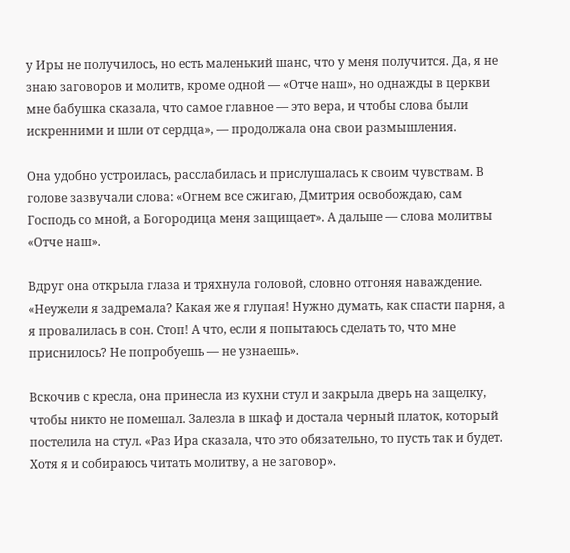у Иры не получилось, но есть маленький шанс, что у меня получится. Да, я не знаю заговоров и молитв, кроме одной — «Отче наш», но однажды в церкви мне бабушка сказала, что самое главное — это вера, и чтобы слова были искренними и шли от сердца», — продолжала она свои размышления.

Она удобно устроилась, расслабилась и прислушалась к своим чувствам. В голове зазвучали слова: «Огнем все сжигаю, Дмитрия освобождаю, сам Господь со мной, а Богородица меня защищает». А дальше — слова молитвы «Отче наш».

Вдруг она открыла глаза и тряхнула головой, словно отгоняя наваждение. «Неужели я задремала? Какая же я глупая! Нужно думать, как спасти парня, а я провалилась в сон. Стоп! А что, если я попытаюсь сделать то, что мне приснилось? Не попробуешь — не узнаешь».

Вскочив с кресла, она принесла из кухни стул и закрыла дверь на защелку, чтобы никто не помешал. Залезла в шкаф и достала черный платок, который постелила на стул. «Раз Ира сказала, что это обязательно, то пусть так и будет. Хотя я и собираюсь читать молитву, а не заговор».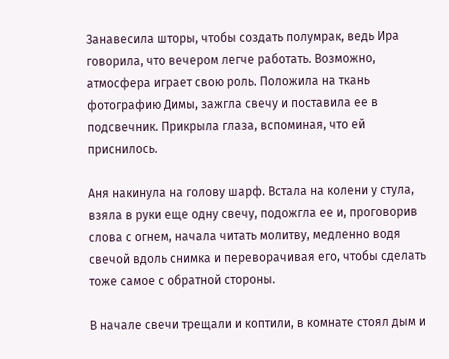Занавесила шторы, чтобы создать полумрак, ведь Ира говорила, что вечером легче работать. Возможно, атмосфера играет свою роль. Положила на ткань фотографию Димы, зажгла свечу и поставила ее в подсвечник. Прикрыла глаза, вспоминая, что ей приснилось.

Аня накинула на голову шарф. Встала на колени у стула, взяла в руки еще одну свечу, подожгла ее и, проговорив слова с огнем, начала читать молитву, медленно водя свечой вдоль снимка и переворачивая его, чтобы сделать тоже самое с обратной стороны.

В начале свечи трещали и коптили, в комнате стоял дым и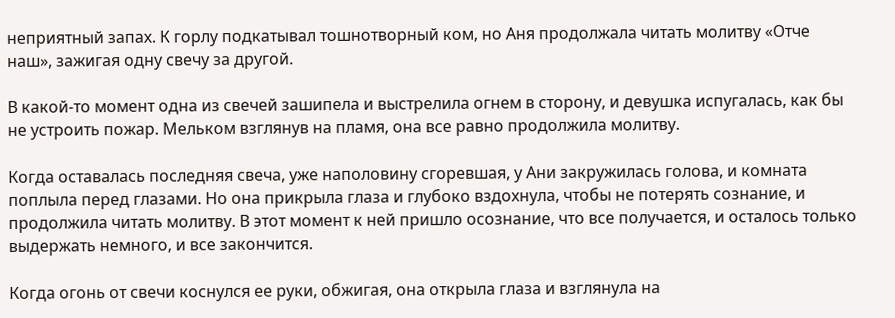неприятный запах. К горлу подкатывал тошнотворный ком, но Аня продолжала читать молитву «Отче наш», зажигая одну свечу за другой.

В какой-то момент одна из свечей зашипела и выстрелила огнем в сторону, и девушка испугалась, как бы не устроить пожар. Мельком взглянув на пламя, она все равно продолжила молитву.

Когда оставалась последняя свеча, уже наполовину сгоревшая, у Ани закружилась голова, и комната поплыла перед глазами. Но она прикрыла глаза и глубоко вздохнула, чтобы не потерять сознание, и продолжила читать молитву. В этот момент к ней пришло осознание, что все получается, и осталось только выдержать немного, и все закончится.

Когда огонь от свечи коснулся ее руки, обжигая, она открыла глаза и взглянула на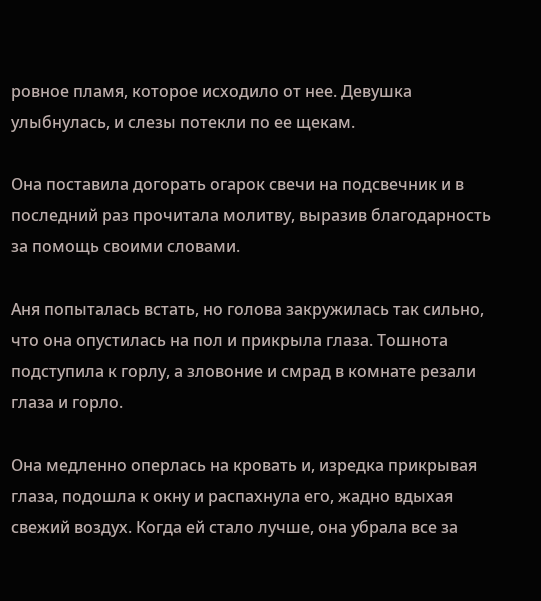ровное пламя, которое исходило от нее. Девушка улыбнулась, и слезы потекли по ее щекам.

Она поставила догорать огарок свечи на подсвечник и в последний раз прочитала молитву, выразив благодарность за помощь своими словами.

Аня попыталась встать, но голова закружилась так сильно, что она опустилась на пол и прикрыла глаза. Тошнота подступила к горлу, а зловоние и смрад в комнате резали глаза и горло.

Она медленно оперлась на кровать и, изредка прикрывая глаза, подошла к окну и распахнула его, жадно вдыхая свежий воздух. Когда ей стало лучше, она убрала все за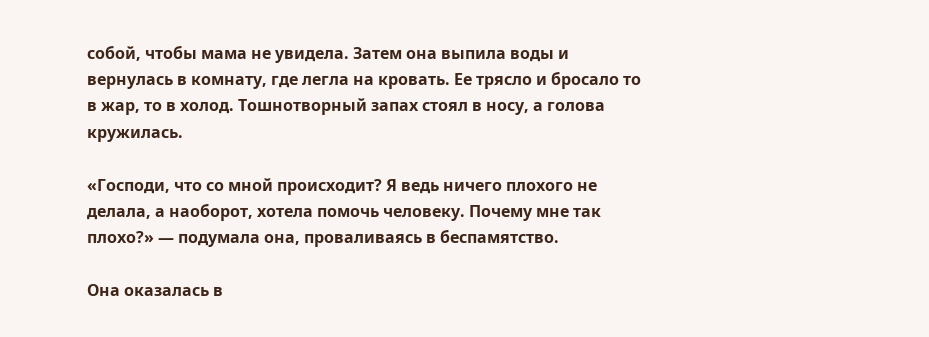собой, чтобы мама не увидела. Затем она выпила воды и вернулась в комнату, где легла на кровать. Ее трясло и бросало то в жар, то в холод. Тошнотворный запах стоял в носу, а голова кружилась.

«Господи, что со мной происходит? Я ведь ничего плохого не делала, а наоборот, хотела помочь человеку. Почему мне так плохо?» — подумала она, проваливаясь в беспамятство.

Она оказалась в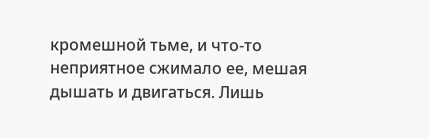кромешной тьме, и что-то неприятное сжимало ее, мешая дышать и двигаться. Лишь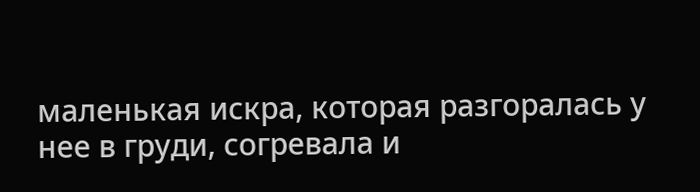маленькая искра, которая разгоралась у нее в груди, согревала и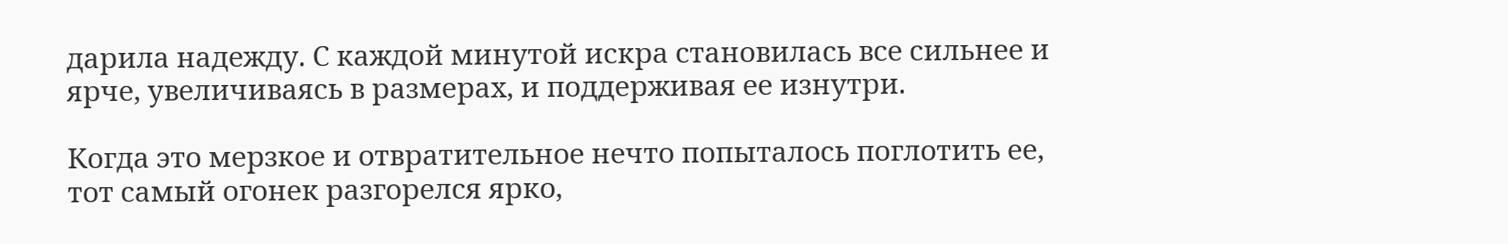дарила надежду. С каждой минутой искра становилась все сильнее и ярче, увеличиваясь в размерах, и поддерживая ее изнутри.

Когда это мерзкое и отвратительное нечто попыталось поглотить ее, тот самый огонек разгорелся ярко,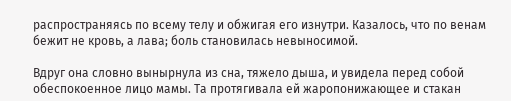распространяясь по всему телу и обжигая его изнутри. Казалось, что по венам бежит не кровь, а лава; боль становилась невыносимой.

Вдруг она словно вынырнула из сна, тяжело дыша, и увидела перед собой обеспокоенное лицо мамы. Та протягивала ей жаропонижающее и стакан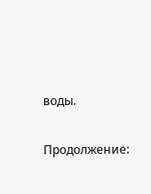воды.

Продолжение: